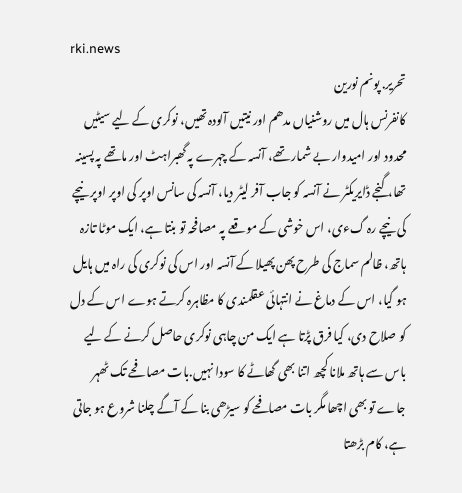rki.news
تحریر. پونم نورین
کانفرنس ہال میں روشنیاں مدھم اور نیتیں آلودہ تھیں، نوکری کے لیے سیٹیں محدود اور امیدوار بے شمار تھے، آنسہ کے چہرے پہ گھبراہٹ اور ماتھے پہ پسینہ تھا، گنجے ڈایریکٹر نے آنسہ کو جاب آفر لیٹر دیا، آنسہ کی سانس اوپر کی اوپر اوپر نیچے کی نیچے رہ گءی، اس خوشی کے موقعے پہ مصافحہ تو بنتا ہے، ایک موٹا تازہ ہاتھ، ظالم سماج کی طرح پھن پھیلا کے آنسہ اور اس کی نوکری کی راہ میں ہایل ہو گیا، اس کے دماغ نے انتہائی عقلمندی کا مظاہرہ کرتے ہوے اس کے دل کو صلاح دی، کیا فرق پڑتا ہے ایک من چاہی نوکری حاصل کرنے کے لیے باس سے ہاتھ ملانا کچھ اتنا بھی گھاٹے کا سودا نہیں.بات مصا فحے تک ٹھہر جاے تو بھی اچھا مگر بات مصافحے کو سیڑھی بنا کے آگے چلنا شروع ہو جاتی ہے، کام بڑھتا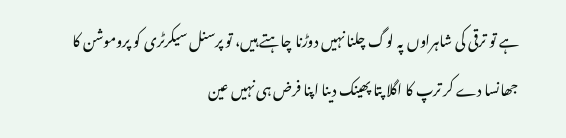ہے تو ترقی کی شاہراوں پہ لوگ چلنا نہیں دوڑنا چاہتے ہیں، تو پرسنل سیکرٹری کو پروموشن کا جھانسا دے کر ترپ کا اگلا پتا پھینک دینا اپنا فرض ہی نہیں عین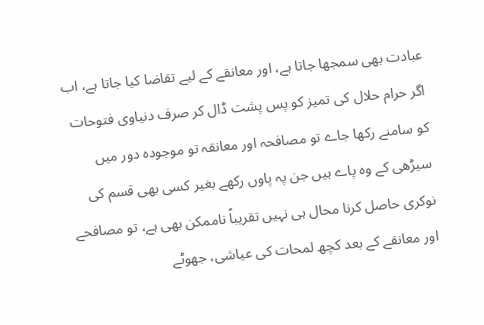عبادت بھی سمجھا جاتا ہے، اور معانقے کے لیے تقاضا کیا جاتا ہے، اب اگر حرام حلال کی تمیز کو پس پشت ڈال کر صرف دنیاوی فتوحات کو سامنے رکھا جاے تو مصافحہ اور معانقہ تو موجودہ دور میں سیڑھی کے وہ پاے ہیں جن پہ پاوں رکھے بغیر کسی بھی قسم کی نوکری حاصل کرنا محال ہی نہیں تقریباً ناممکن بھی ہے، تو مصافحے اور معانقے کے بعد کچھ لمحات کی عیاشی، جھوٹے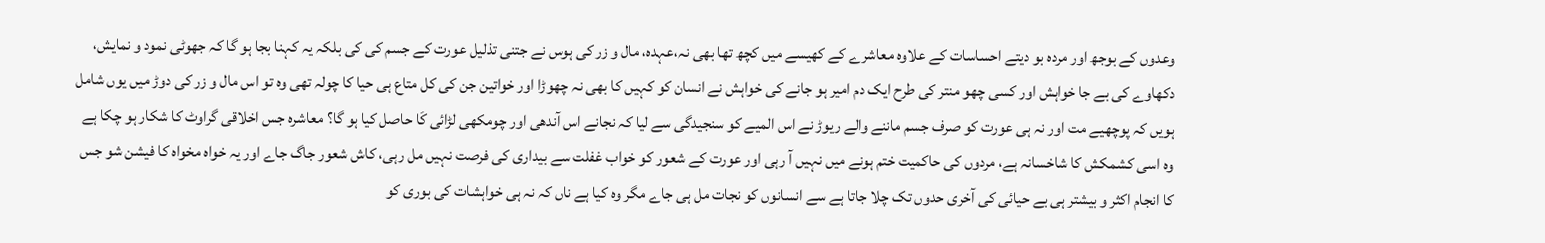وعدوں کے بوجھ اور مردہ بو دیتے احساسات کے علاوہ معاشرے کے کھیسے میں کچھ تھا بھی نہ،عہدہ، مال و زر کی ہوس نے جتنی تذلیل عورت کے جسم کی کی بلکہ یہ کہنا بجا ہو گا کہ جھوٹی نمود و نمایش، دکھاوے کی بے جا خواہش اور کسی چھو منتر کی طرح ایک دم امیر ہو جانے کی خواہش نے انسان کو کہیں کا بھی نہ چھوڑا اور خواتین جن کی کل متاع ہی حیا کا چولہ تھی وہ تو اس مال و زر کی دوڑ میں یوں شامل ہویں کہ پوچھیے مت اور نہ ہی عورت کو صرف جسم ماننے والے ریوڑ نے اس المیے کو سنجیدگی سے لیا کہ نجانے اس آندھی اور چومکھی لڑائی کَا حاصل کیا ہو گا؟ معاشرہ جس اخلاقی گراوٹ کا شکار ہو چکا ہے وہ اسی کشمکش کا شاخسانہ ہے، مردوں کی حاکمیت ختم ہونے میں نہیں آ رہی اور عورت کے شعور کو خواب غفلت سے بیداری کی فرصت نہیں مل رہی، کاش شعور جاگ جاے اور یہ خواہ مخواہ کا فیشن شو جس کا انجام اکثر و بیشتر ہی بے حیائی کی آخری حدوں تک چلا جاتا ہے سے انسانوں کو نجات مل ہی جاے مگر وہ کیا ہے ناں کہ نہ ہی خواہشات کی بوری کو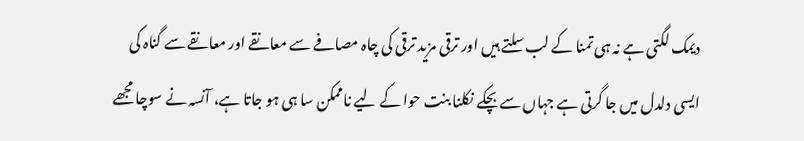دیمک لگتی ہے نہ ہی تمنا کے لب سلتے ہیں اور ترقی مزید ترقی کی چاہ مصافے سے معانقے اور معانقے سے گناہ کی ایسی دلدل میں جا گرتی ہے جہاں سے بچکے نکلنا بنت حوا کے لیے ناممکن سا ہی ہو جاتا ہے، آنسہ نے سوچا مجھے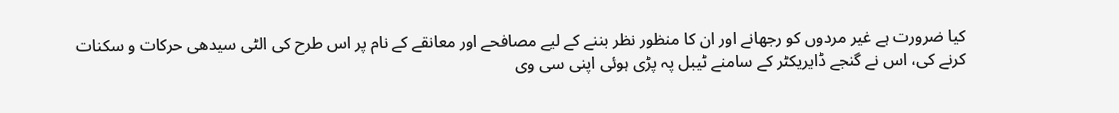کیا ضرورت ہے غیر مردوں کو رجھانے اور ان کا منظور نظر بننے کے لیے مصافحے اور معانقے کے نام پر اس طرح کی الٹی سیدھی حرکات و سکنات کرنے کی، اس نے گنجے ڈایریکٹر کے سامنے ٹیبل پہ پڑی ہوئی اپنی سی وی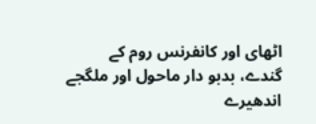اٹھای اور کانفرنس روم کے گندے، بدبو دار ماحول اور ملگجے اندھیرے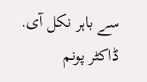سے باہر نکل آی.
ڈاکٹر پونم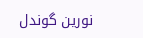نورین گوندل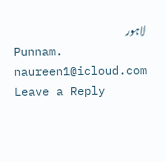لاہور
Punnam. naureen1@icloud.com
Leave a Reply